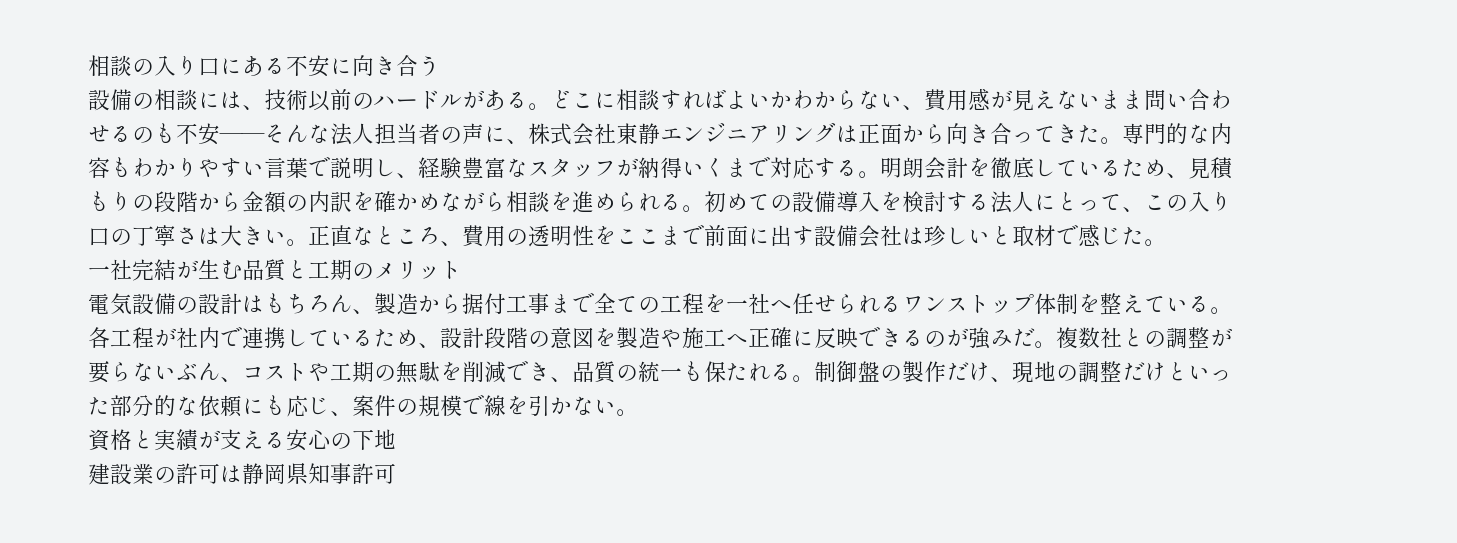相談の入り口にある不安に向き合う
設備の相談には、技術以前のハードルがある。どこに相談すればよいかわからない、費用感が見えないまま問い合わせるのも不安——そんな法人担当者の声に、株式会社東静エンジニアリングは正面から向き合ってきた。専門的な内容もわかりやすい言葉で説明し、経験豊富なスタッフが納得いくまで対応する。明朗会計を徹底しているため、見積もりの段階から金額の内訳を確かめながら相談を進められる。初めての設備導入を検討する法人にとって、この入り口の丁寧さは大きい。正直なところ、費用の透明性をここまで前面に出す設備会社は珍しいと取材で感じた。
一社完結が生む品質と工期のメリット
電気設備の設計はもちろん、製造から据付工事まで全ての工程を一社へ任せられるワンストップ体制を整えている。各工程が社内で連携しているため、設計段階の意図を製造や施工へ正確に反映できるのが強みだ。複数社との調整が要らないぶん、コストや工期の無駄を削減でき、品質の統一も保たれる。制御盤の製作だけ、現地の調整だけといった部分的な依頼にも応じ、案件の規模で線を引かない。
資格と実績が支える安心の下地
建設業の許可は静岡県知事許可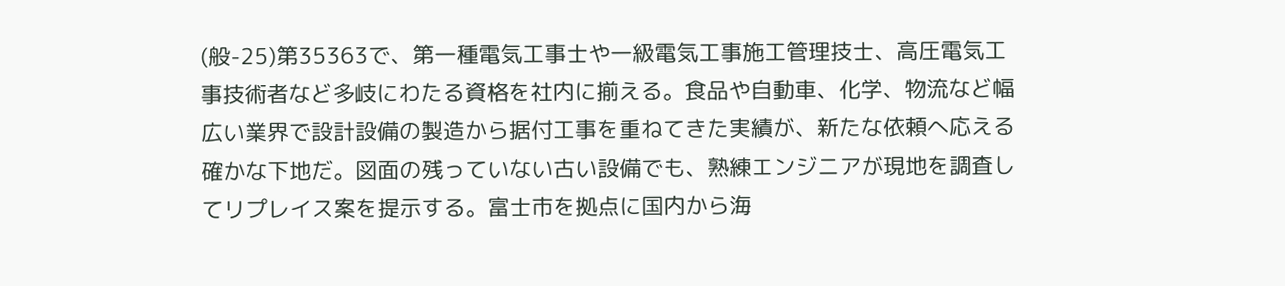(般-25)第35363で、第一種電気工事士や一級電気工事施工管理技士、高圧電気工事技術者など多岐にわたる資格を社内に揃える。食品や自動車、化学、物流など幅広い業界で設計設備の製造から据付工事を重ねてきた実績が、新たな依頼へ応える確かな下地だ。図面の残っていない古い設備でも、熟練エンジニアが現地を調査してリプレイス案を提示する。富士市を拠点に国内から海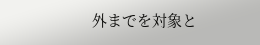外までを対象と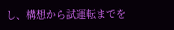し、構想から試運転までを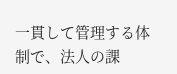一貫して管理する体制で、法人の課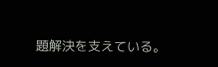題解決を支えている。